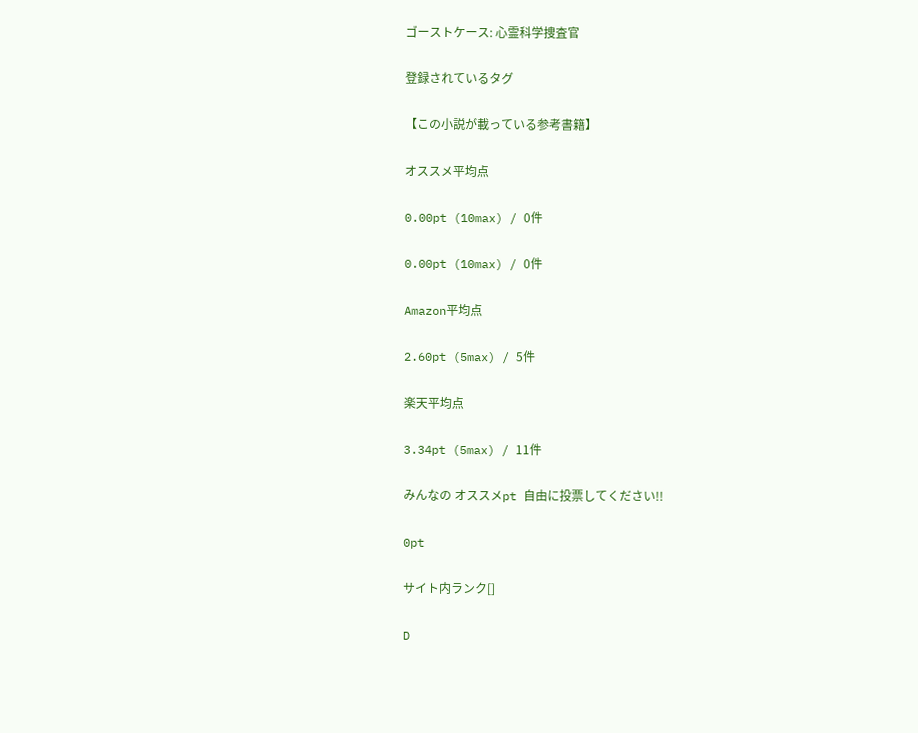ゴーストケース: 心霊科学捜査官

登録されているタグ

【この小説が載っている参考書籍】

オススメ平均点

0.00pt (10max) / 0件

0.00pt (10max) / 0件

Amazon平均点

2.60pt (5max) / 5件

楽天平均点

3.34pt (5max) / 11件

みんなの オススメpt 自由に投票してください!!

0pt

サイト内ランク[]

D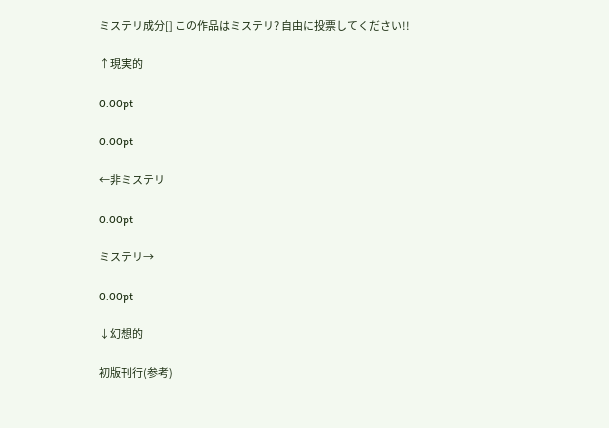ミステリ成分[] この作品はミステリ? 自由に投票してください!!

↑現実的

0.00pt

0.00pt

←非ミステリ

0.00pt

ミステリ→

0.00pt

↓幻想的

初版刊行(参考)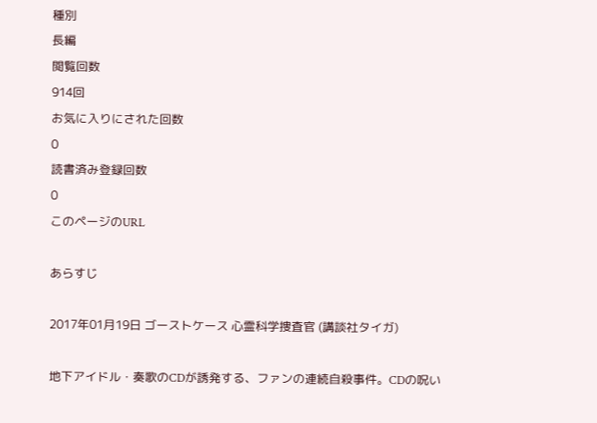種別
長編
閲覧回数
914回
お気に入りにされた回数
0
読書済み登録回数
0
このページのURL

あらすじ

2017年01月19日 ゴーストケース 心霊科学捜査官 (講談社タイガ)

地下アイドル・奏歌のCDが誘発する、ファンの連続自殺事件。CDの呪い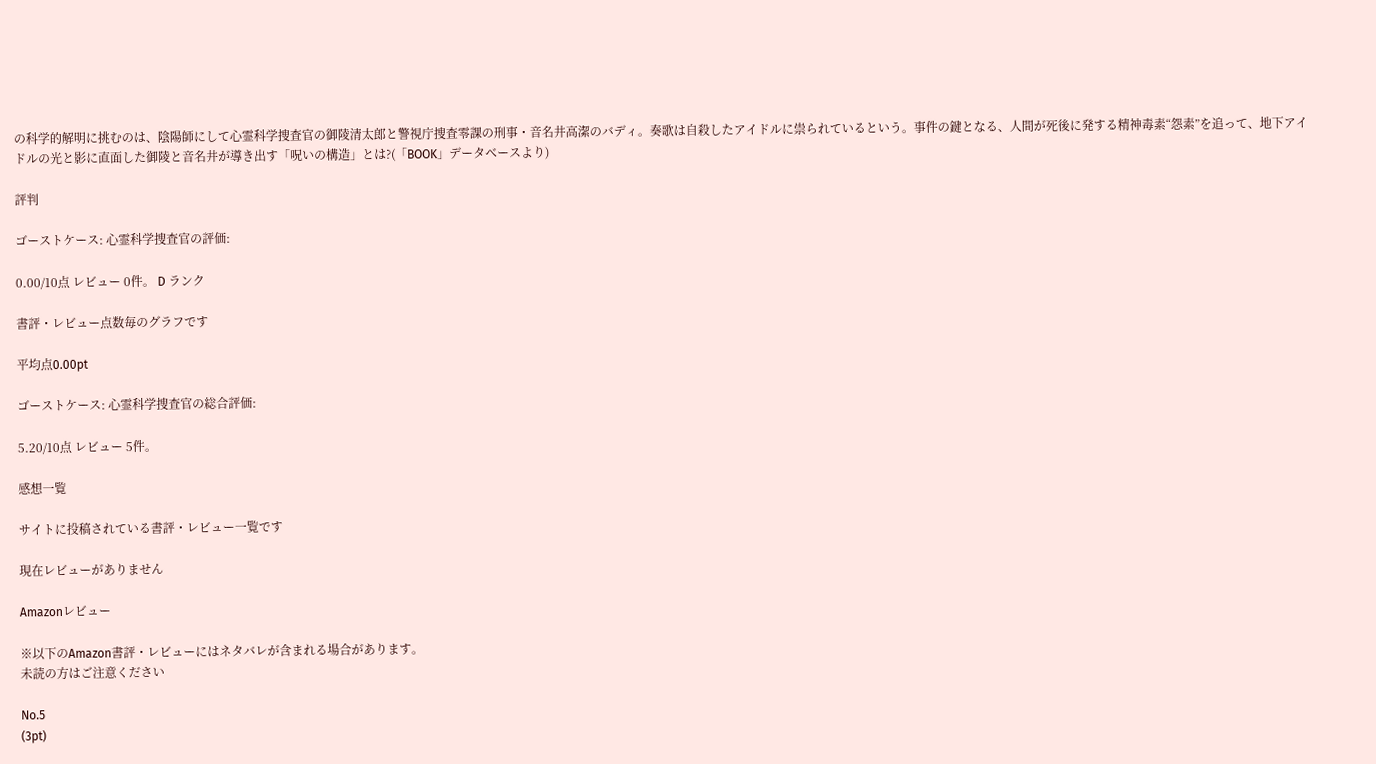の科学的解明に挑むのは、陰陽師にして心霊科学捜査官の御陵清太郎と警視庁捜査零課の刑事・音名井高潔のバディ。奏歌は自殺したアイドルに祟られているという。事件の鍵となる、人間が死後に発する精神毒素“怨素”を追って、地下アイドルの光と影に直面した御陵と音名井が導き出す「呪いの構造」とは?(「BOOK」データベースより)

評判

ゴーストケース: 心霊科学捜査官の評価:

0.00/10点 レビュー 0件。 D ランク

書評・レビュー点数毎のグラフです

平均点0.00pt

ゴーストケース: 心霊科学捜査官の総合評価:

5.20/10点 レビュー 5件。

感想一覧

サイトに投稿されている書評・レビュー一覧です

現在レビューがありません

Amazonレビュー

※以下のAmazon書評・レビューにはネタバレが含まれる場合があります。
未読の方はご注意ください

No.5
(3pt)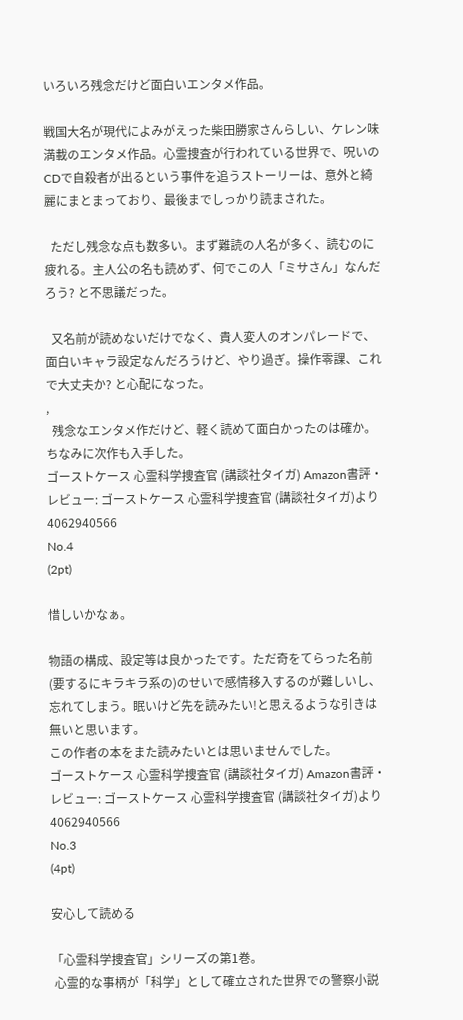いろいろ残念だけど面白いエンタメ作品。

戦国大名が現代によみがえった柴田勝家さんらしい、ケレン味満載のエンタメ作品。心霊捜査が行われている世界で、呪いのCDで自殺者が出るという事件を追うストーリーは、意外と綺麗にまとまっており、最後までしっかり読まされた。

  ただし残念な点も数多い。まず難読の人名が多く、読むのに疲れる。主人公の名も読めず、何でこの人「ミサさん」なんだろう? と不思議だった。

  又名前が読めないだけでなく、貴人変人のオンパレードで、面白いキャラ設定なんだろうけど、やり過ぎ。操作零課、これで大丈夫か? と心配になった。
,
  残念なエンタメ作だけど、軽く読めて面白かったのは確か。ちなみに次作も入手した。
ゴーストケース 心霊科学捜査官 (講談社タイガ) Amazon書評・レビュー: ゴーストケース 心霊科学捜査官 (講談社タイガ)より
4062940566
No.4
(2pt)

惜しいかなぁ。

物語の構成、設定等は良かったです。ただ奇をてらった名前(要するにキラキラ系の)のせいで感情移入するのが難しいし、忘れてしまう。眠いけど先を読みたい!と思えるような引きは無いと思います。
この作者の本をまた読みたいとは思いませんでした。
ゴーストケース 心霊科学捜査官 (講談社タイガ) Amazon書評・レビュー: ゴーストケース 心霊科学捜査官 (講談社タイガ)より
4062940566
No.3
(4pt)

安心して読める

「心霊科学捜査官」シリーズの第1巻。
 心霊的な事柄が「科学」として確立された世界での警察小説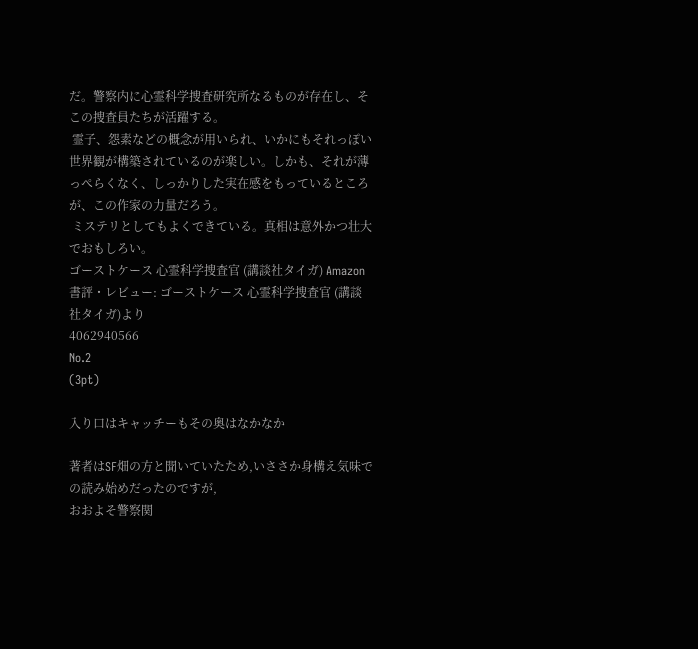だ。警察内に心霊科学捜査研究所なるものが存在し、そこの捜査員たちが活躍する。
 霊子、怨素などの概念が用いられ、いかにもそれっぽい世界観が構築されているのが楽しい。しかも、それが薄っぺらくなく、しっかりした実在感をもっているところが、この作家の力量だろう。
 ミステリとしてもよくできている。真相は意外かつ壮大でおもしろい。
ゴーストケース 心霊科学捜査官 (講談社タイガ) Amazon書評・レビュー: ゴーストケース 心霊科学捜査官 (講談社タイガ)より
4062940566
No.2
(3pt)

入り口はキャッチーもその奥はなかなか

著者はSF畑の方と聞いていたため,いささか身構え気味での読み始めだったのですが,
おおよそ警察関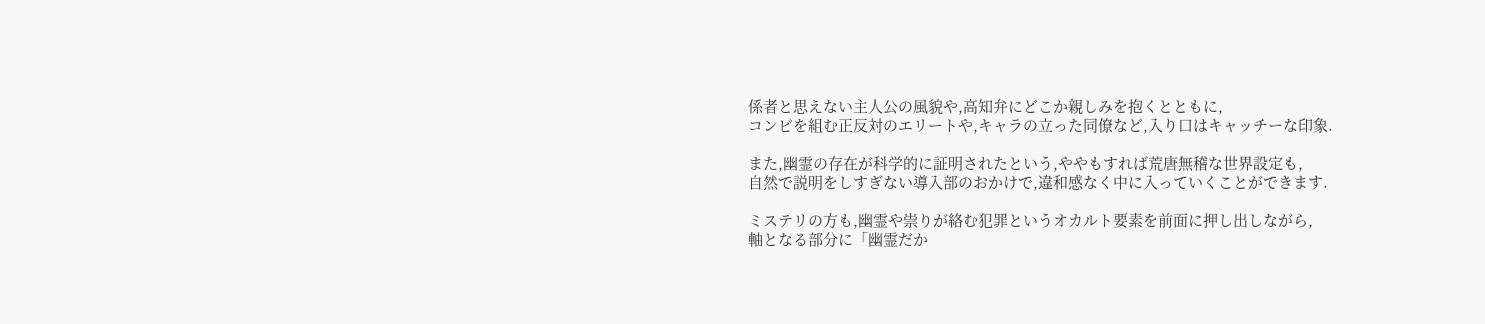係者と思えない主人公の風貌や,高知弁にどこか親しみを抱くとともに,
コンビを組む正反対のエリートや,キャラの立った同僚など,入り口はキャッチーな印象.

また,幽霊の存在が科学的に証明されたという,ややもすれば荒唐無稽な世界設定も,
自然で説明をしすぎない導入部のおかけで,違和感なく中に入っていくことができます.

ミステリの方も,幽霊や祟りが絡む犯罪というオカルト要素を前面に押し出しながら,
軸となる部分に「幽霊だか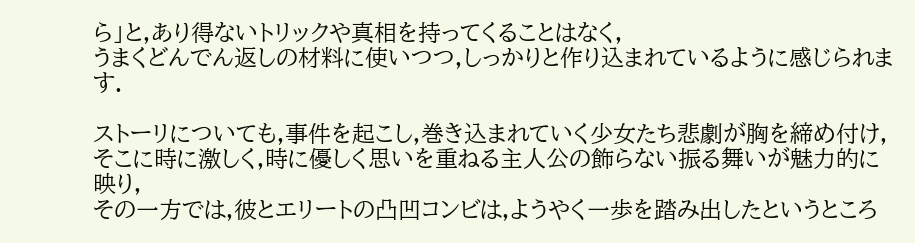ら」と,あり得ないトリックや真相を持ってくることはなく,
うまくどんでん返しの材料に使いつつ,しっかりと作り込まれているように感じられます.

ストーリについても,事件を起こし,巻き込まれていく少女たち悲劇が胸を締め付け,
そこに時に激しく,時に優しく思いを重ねる主人公の飾らない振る舞いが魅力的に映り,
その一方では,彼とエリートの凸凹コンビは,ようやく一歩を踏み出したというところ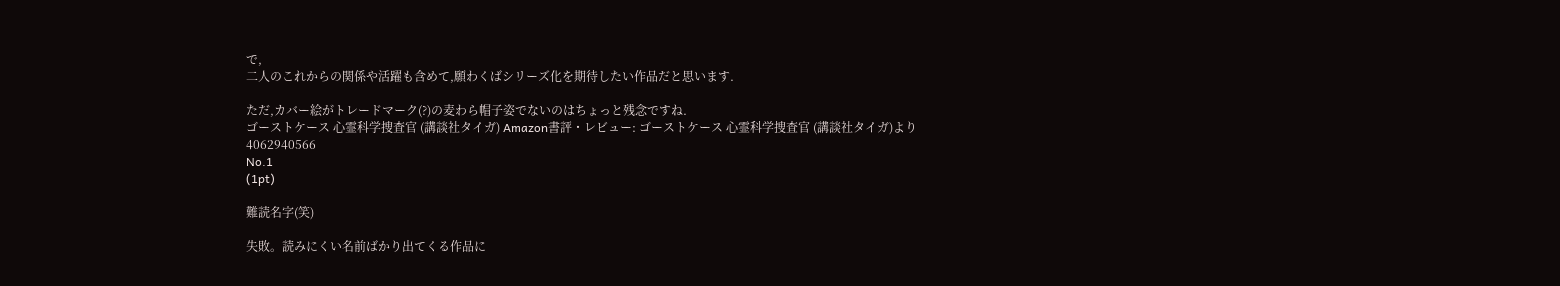で,
二人のこれからの関係や活躍も含めて,願わくばシリーズ化を期待したい作品だと思います.

ただ,カバー絵がトレードマーク(?)の麦わら帽子姿でないのはちょっと残念ですね.
ゴーストケース 心霊科学捜査官 (講談社タイガ) Amazon書評・レビュー: ゴーストケース 心霊科学捜査官 (講談社タイガ)より
4062940566
No.1
(1pt)

難読名字(笑)

失敗。読みにくい名前ばかり出てくる作品に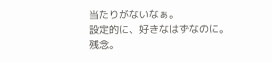当たりがないなぁ。
設定的に、好きなはずなのに。残念。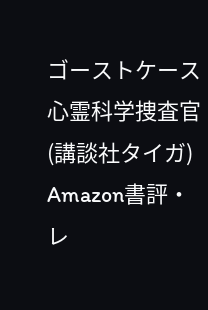ゴーストケース 心霊科学捜査官 (講談社タイガ) Amazon書評・レ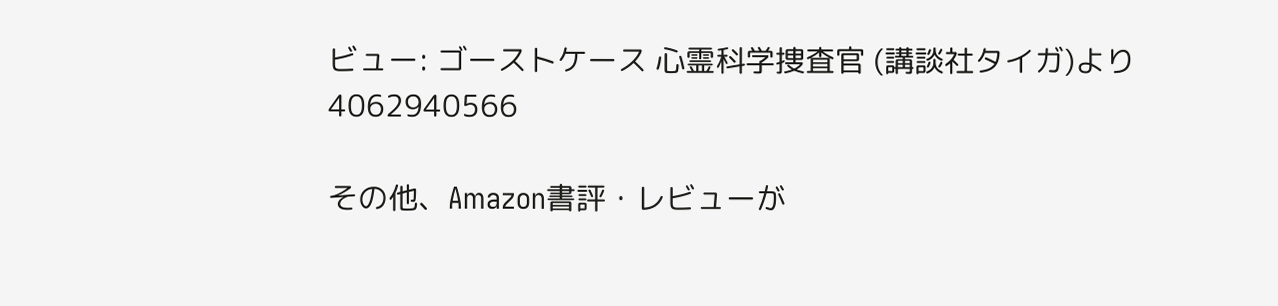ビュー: ゴーストケース 心霊科学捜査官 (講談社タイガ)より
4062940566

その他、Amazon書評・レビューが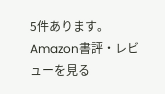5件あります。
Amazon書評・レビューを見る